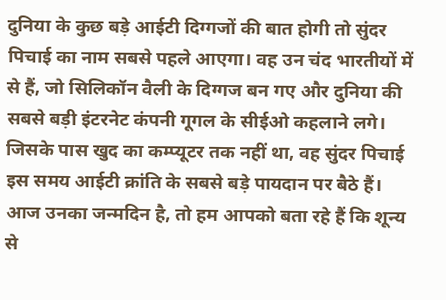दुनिया के कुछ बड़े आईटी दिग्गजों की बात होगी तो सुंदर पिचाई का नाम सबसे पहले आएगा। वह उन चंद भारतीयों में से हैं, जो सिलिकॉन वैली के दिग्गज बन गए और दुनिया की सबसे बड़ी इंटरनेट कंपनी गूगल के सीईओ कहलाने लगे। जिसके पास खुद का कम्प्यूटर तक नहीं था, वह सुंदर पिचाई इस समय आईटी क्रांति के सबसे बड़े पायदान पर बैठे हैं। आज उनका जन्मदिन है, तो हम आपको बता रहे हैं कि शून्य से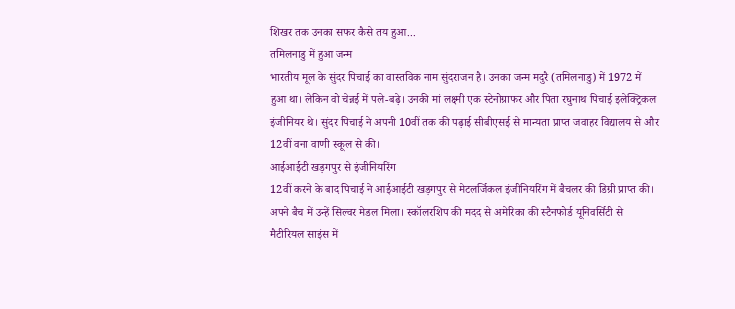शिखर तक उनका सफर कैसे तय हुआ...
तमिलनाडु में हुआ जन्म
भारतीय मूल के सुंदर पिचाई का वास्तविक नाम सुंदराजन है। उनका जन्म मदुरै (तमिलनाडु) में 1972 में हुआ था। लेकिन वो चेन्नई में पले-बढ़े। उनकी मां लक्ष्मी एक स्टेनोग्राफर और पिता रघुनाथ पिचाई इलेक्ट्रिकल इंजीनियर थे। सुंदर पिचाई ने अपनी 10वीं तक की पढ़ाई सीबीएसई से मान्यता प्राप्त जवाहर विद्यालय से और 12वीं वना वाणी स्कूल से की।
आईआईटी खड़गपुर से इंजीनियरिंग
12वीं करने के बाद पिचाई ने आईआईटी खड़गपुर से मेटलर्जिकल इंजीनियरिंग में बैचलर की डिग्री प्राप्त की। अपने बैच में उन्हें सिल्वर मेडल मिला। स्कॉलरशिप की मदद से अमेरिका की स्टैनफोर्ड यूनिवर्सिटी से मैटीरियल साइंस में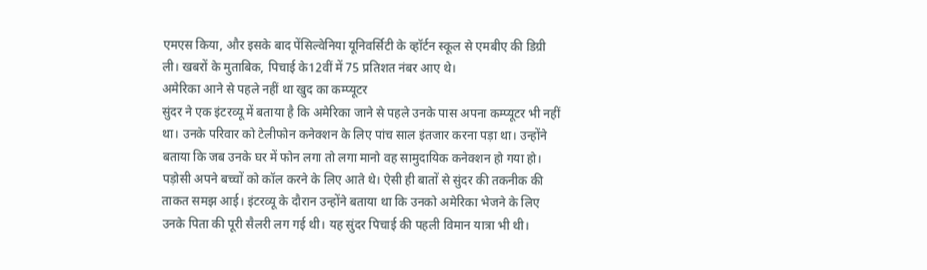एमएस किया, और इसके बाद पेंसिल्वेनिया यूनिवर्सिटी के व्हॉर्टन स्कूल से एमबीए की डिग्री ली। खबरों के मुताबिक, पिचाई के12वीं में 75 प्रतिशत नंबर आए थे।
अमेरिका आने से पहले नहीं था खुद का कम्प्यूटर
सुंदर ने एक इंटरव्यू में बताया है कि अमेरिका जाने से पहले उनके पास अपना कम्प्यूटर भी नहीं था। उनके परिवार को टेलीफोन कनेक्शन के लिए पांच साल इंतजार करना पड़ा था। उन्होंने बताया कि जब उनके घर में फोन लगा तो लगा मानो वह सामुदायिक कनेक्शन हो गया हो। पड़ोसी अपने बच्चों को कॉल करने के लिए आते थे। ऐसी ही बातों से सुंदर की तकनीक की ताकत समझ आई। इंटरव्यू के दौरान उन्होंने बताया था कि उनको अमेरिका भेजने के लिए उनके पिता की पूरी सैलरी लग गई थी। यह सुंदर पिचाई की पहली विमान यात्रा भी थी।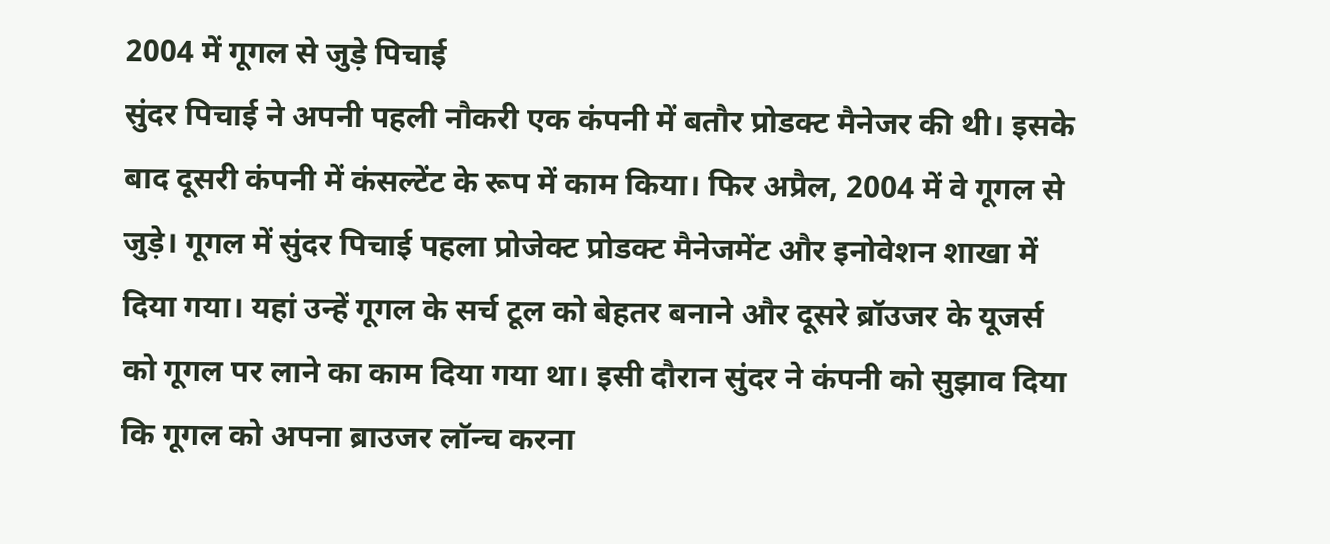2004 में गूगल से जुड़े पिचाई
सुंदर पिचाई ने अपनी पहली नौकरी एक कंपनी में बतौर प्रोडक्ट मैनेजर की थी। इसके बाद दूसरी कंपनी में कंसल्टेंट के रूप में काम किया। फिर अप्रैल, 2004 में वे गूगल से जुड़े। गूगल में सुंदर पिचाई पहला प्रोजेक्ट प्रोडक्ट मैनेजमेंट और इनोवेशन शाखा में दिया गया। यहां उन्हें गूगल के सर्च टूल को बेहतर बनाने और दूसरे ब्रॉउजर के यूजर्स को गूगल पर लाने का काम दिया गया था। इसी दौरान सुंदर ने कंपनी को सुझाव दिया कि गूगल को अपना ब्राउजर लॉन्च करना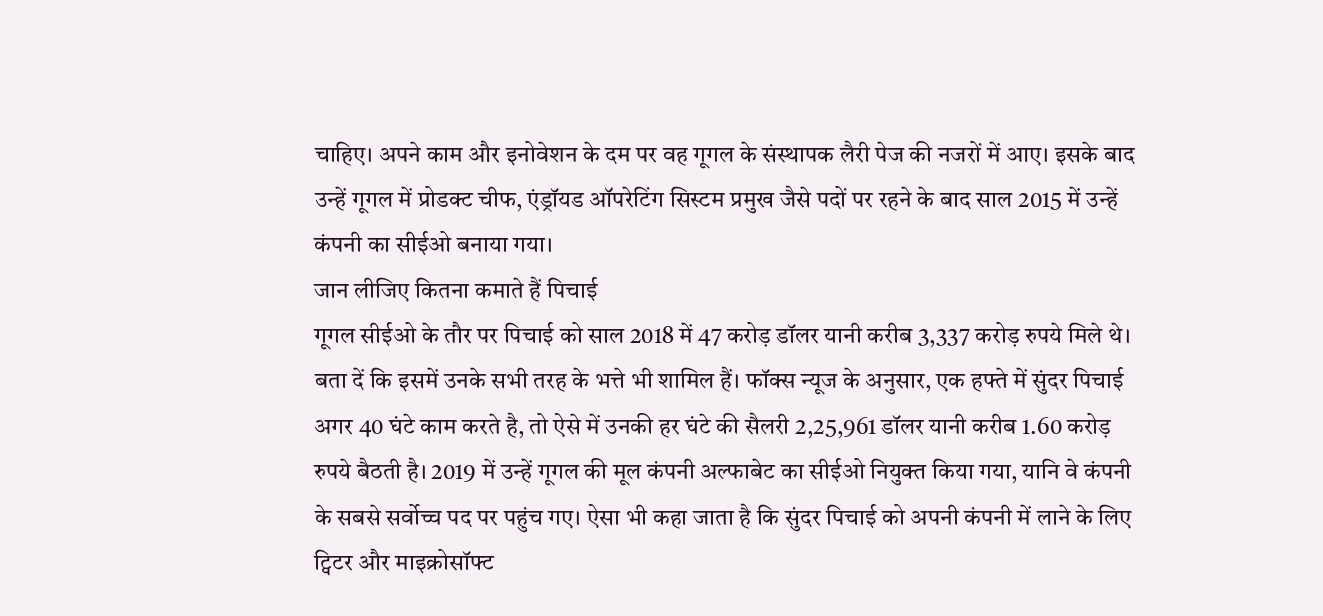चाहिए। अपने काम और इनोवेशन के दम पर वह गूगल के संस्थापक लैरी पेज की नजरों में आए। इसके बाद उन्हें गूगल में प्रोडक्ट चीफ, एंड्रॉयड ऑपरेटिंग सिस्टम प्रमुख जैसे पदों पर रहने के बाद साल 2015 में उन्हें कंपनी का सीईओ बनाया गया।
जान लीजिए कितना कमाते हैं पिचाई
गूगल सीईओ के तौर पर पिचाई को साल 2018 में 47 करोड़ डॉलर यानी करीब 3,337 करोड़ रुपये मिले थे। बता दें कि इसमें उनके सभी तरह के भत्ते भी शामिल हैं। फॉक्स न्यूज के अनुसार, एक हफ्ते में सुंदर पिचाई अगर 40 घंटे काम करते है, तो ऐसे में उनकी हर घंटे की सैलरी 2,25,961 डॉलर यानी करीब 1.60 करोड़ रुपये बैठती है। 2019 में उन्हें गूगल की मूल कंपनी अल्फाबेट का सीईओ नियुक्त किया गया, यानि वे कंपनी के सबसे सर्वोच्च पद पर पहुंच गए। ऐसा भी कहा जाता है कि सुंदर पिचाई को अपनी कंपनी में लाने के लिए ट्विटर और माइक्रोसॉफ्ट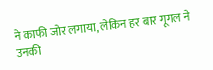ने काफी जोर लगाया, लेकिन हर बार गूगल ने उनकी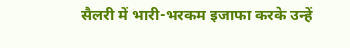सैलरी में भारी-भरकम इजाफा करके उन्हें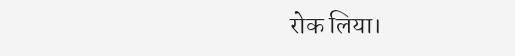रोक लिया।